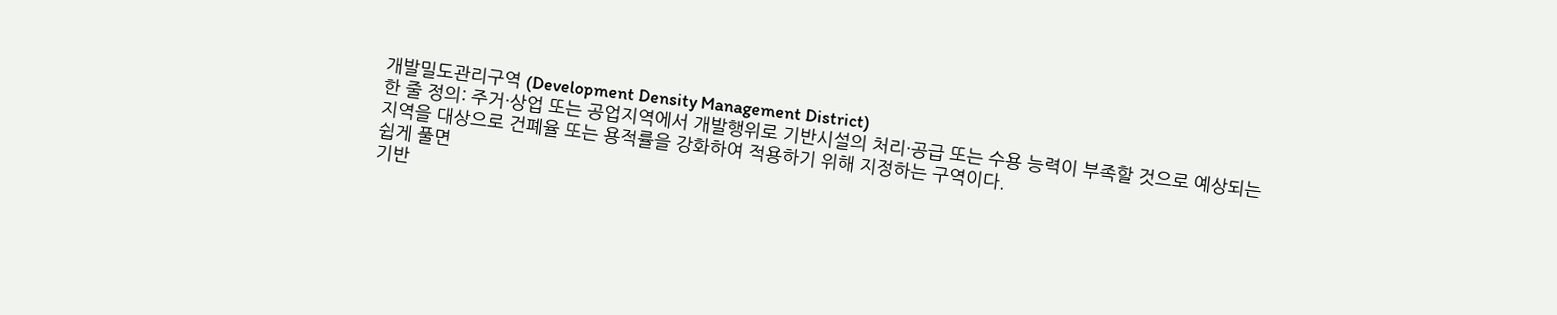개발밀도관리구역 (Development Density Management District)
한 줄 정의: 주거·상업 또는 공업지역에서 개발행위로 기반시설의 처리·공급 또는 수용 능력이 부족할 것으로 예상되는 지역을 대상으로 건폐율 또는 용적률을 강화하여 적용하기 위해 지정하는 구역이다.
쉽게 풀면
기반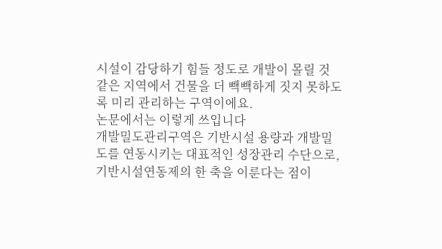시설이 감당하기 힘들 정도로 개발이 몰릴 것 같은 지역에서 건물을 더 빽빽하게 짓지 못하도록 미리 관리하는 구역이에요.
논문에서는 이렇게 쓰입니다
개발밀도관리구역은 기반시설 용량과 개발밀도를 연동시키는 대표적인 성장관리 수단으로, 기반시설연동제의 한 축을 이룬다는 점이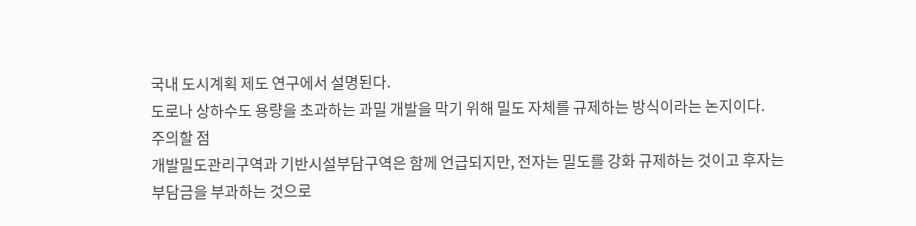국내 도시계획 제도 연구에서 설명된다.
도로나 상하수도 용량을 초과하는 과밀 개발을 막기 위해 밀도 자체를 규제하는 방식이라는 논지이다.
주의할 점
개발밀도관리구역과 기반시설부담구역은 함께 언급되지만, 전자는 밀도를 강화 규제하는 것이고 후자는 부담금을 부과하는 것으로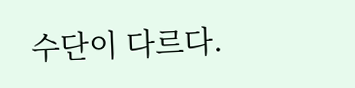수단이 다르다.